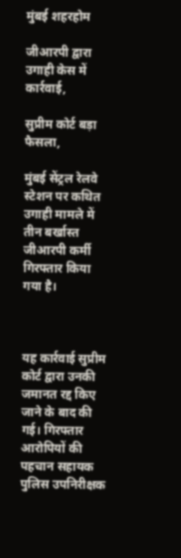मुंबई शहरहोम

जीआरपी द्वारा उगाही केस में कार्रवाई,

सुप्रीम कोर्ट बड़ा फैसला,

मुंबई सेंट्रल रेलवे स्टेशन पर कथित उगाही मामले में तीन बर्खास्त जीआरपी कर्मी गिरफ्तार किया गया है।



यह कार्रवाई सुप्रीम कोर्ट द्वारा उनकी जमानत रद्द किए जाने के बाद की गई। गिरफ्तार आरोपियों की पहचान सहायक पुलिस उपनिरीक्षक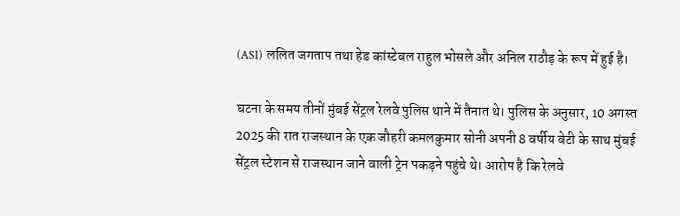(ASI) ललित जगताप तथा हेड कांस्टेबल राहुल भोसले और अनिल राठौड़ के रूप में हुई है।

घटना के समय तीनों मुंबई सेंट्रल रेलवे पुलिस थाने में तैनात थे। पुलिस के अनुसार, 10 अगस्त 2025 की रात राजस्थान के एक जौहरी कमलकुमार सोनी अपनी 8 वर्षीय बेटी के साथ मुंबई सेंट्रल स्टेशन से राजस्थान जाने वाली ट्रेन पकड़ने पहुंचे थे। आरोप है कि रेलवे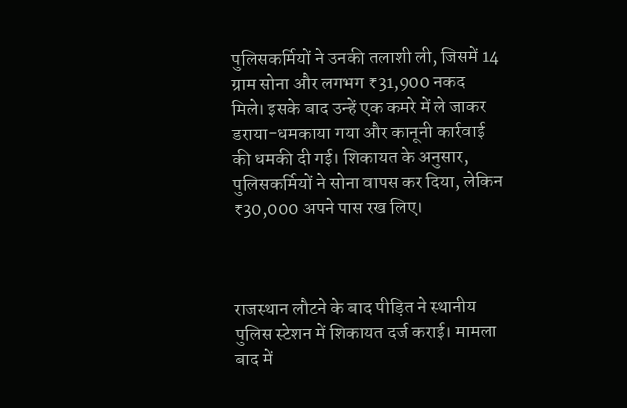पुलिसकर्मियों ने उनकी तलाशी ली, जिसमें 14 ग्राम सोना और लगभग ₹31,900 नकद मिले। इसके बाद उन्हें एक कमरे में ले जाकर डराया-धमकाया गया और कानूनी कार्रवाई की धमकी दी गई। शिकायत के अनुसार, पुलिसकर्मियों ने सोना वापस कर दिया, लेकिन ₹30,000 अपने पास रख लिए।



राजस्थान लौटने के बाद पीड़ित ने स्थानीय पुलिस स्टेशन में शिकायत दर्ज कराई। मामला बाद में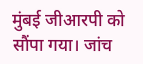मुंबई जीआरपी को सौंपा गया। जांच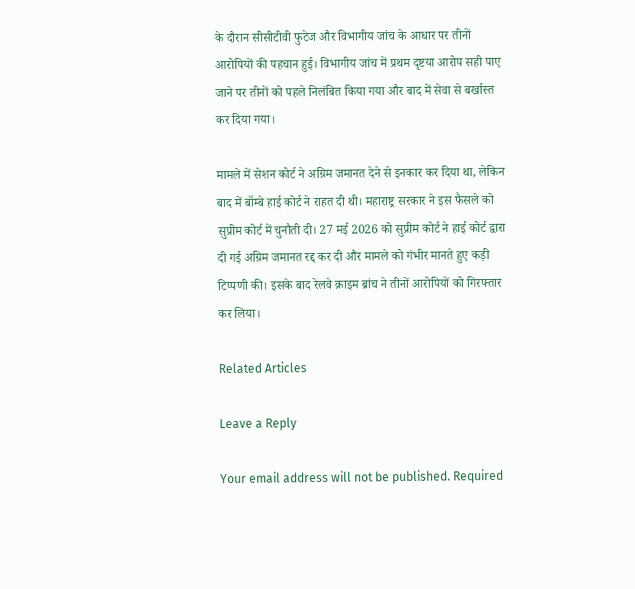के दौरान सीसीटीवी फुटेज और विभागीय जांच के आधार पर तीनों आरोपियों की पहचान हुई। विभागीय जांच में प्रथम दृष्टया आरोप सही पाए जाने पर तीनों को पहले निलंबित किया गया और बाद में सेवा से बर्खास्त कर दिया गया।

मामले में सेशन कोर्ट ने अग्रिम जमानत देने से इनकार कर दिया था, लेकिन बाद में बॉम्बे हाई कोर्ट ने राहत दी थी। महाराष्ट्र सरकार ने इस फैसले को सुप्रीम कोर्ट में चुनौती दी। 27 मई 2026 को सुप्रीम कोर्ट ने हाई कोर्ट द्वारा दी गई अग्रिम जमानत रद्द कर दी और मामले को गंभीर मानते हुए कड़ी टिप्पणी की। इसके बाद रेलवे क्राइम ब्रांच ने तीनों आरोपियों को गिरफ्तार कर लिया।

Related Articles

Leave a Reply

Your email address will not be published. Required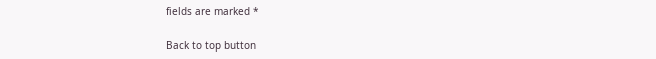fields are marked *

Back to top button